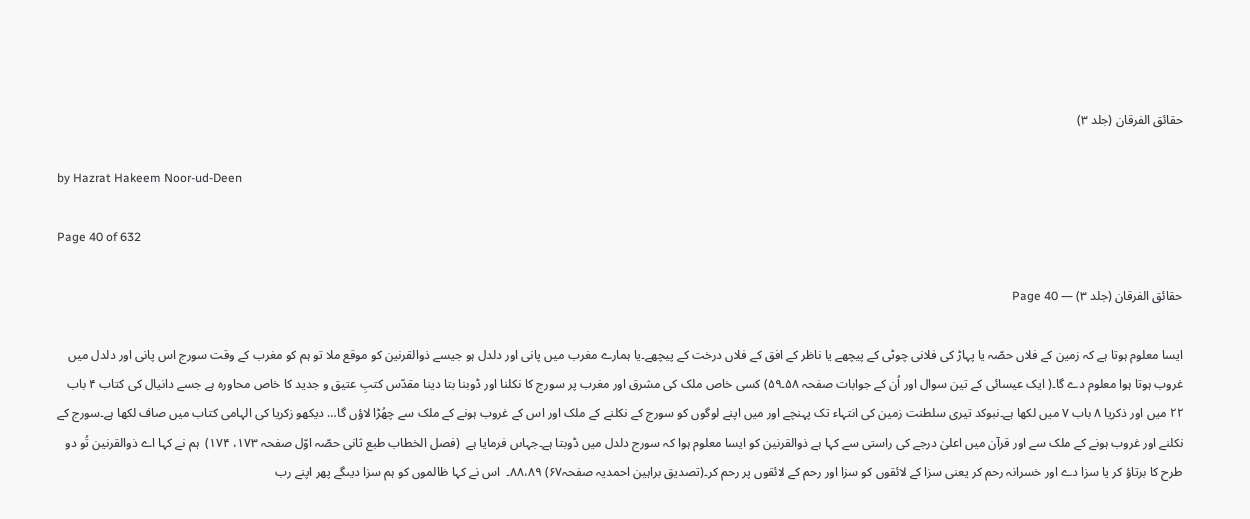حقائق الفرقان (جلد ۳)

by Hazrat Hakeem Noor-ud-Deen

Page 40 of 632

حقائق الفرقان (جلد ۳) — Page 40

ایسا معلوم ہوتا ہے کہ زمین کے فلاں حصّہ یا پہاڑ کی فلانی چوٹی کے پیچھے یا ناظر کے افق کے فلاں درخت کے پیچھے۔یا ہمارے مغرب میں پانی اور دلدل ہو جیسے ذوالقرنین کو موقع ملا تو ہم کو مغرب کے وقت سورج اس پانی اور دلدل میں غروب ہوتا ہوا معلوم دے گا۔( ایک عیسائی کے تین سوال اور اُن کے جوابات صفحہ ۵۸۔۵۹) کسی خاص ملک کی مشرق اور مغرب پر سورج کا نکلنا اور ڈوبنا بتا دینا مقدّس کتبِ عتیق و جدید کا خاص محاورہ ہے جسے دانیال کی کتاب ۴ باب ۲۲ میں اور ذکریا ۸ باب ۷ میں لکھا ہے۔نبوکد تیری سلطنت زمین کی انتہاء تک پہنچے اور میں اپنے لوگوں کو سورج کے نکلنے کے ملک اور اس کے غروب ہونے کے ملک سے چھُڑا لاؤں گا… دیکھو زکریا کی الہامی کتاب میں صاف لکھا ہے۔سورج کے نکلنے اور غروب ہونے کے ملک سے اور قرآن میں اعلیٰ درجے کی راستی سے کہا ہے ذوالقرنین کو ایسا معلوم ہوا کہ سورج دلدل میں ڈوبتا ہے۔جہاںں فرمایا ہے  (فصل الخطاب طبع ثانی حصّہ اوّل صفحہ ۱۷۳، ۱۷۴)  ہم نے کہا اے ذوالقرنین تُو دو طرح کا برتاؤ کر یا سزا دے اور خسرانہ رحم کر یعنی سزا کے لائقوں کو سزا اور رحم کے لائقوں پر رحم کر۔(تصدیق براہین احمدیہ صفحہ۶۷) ۸۸،۸۹۔  اس نے کہا ظالموں کو ہم سزا دیںگے پھر اپنے رب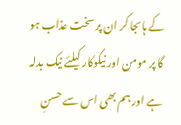کے ہاںجا کر ان پر سخت عذاب ہو گا پر مومن اور نیکوکار کیلئے نیک بدلہ ہے اور ہم بھی اس سے حسنِ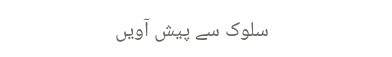سلوک سے پیش آویں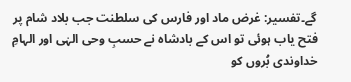گے۔تفسیر: غرض ماد اور فارس کی سلطنت جب بلاد شام پر فتح یاب ہوئی تو اس کے بادشاہ نے حسبِ وحی الہٰی اور الہامِ خداوندی بُروں کو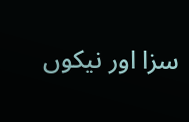سزا اور نیکوں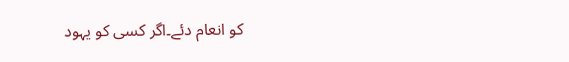کو انعام دئے۔اگر کسی کو یہود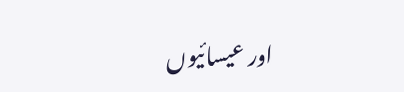اور عیسائیوں